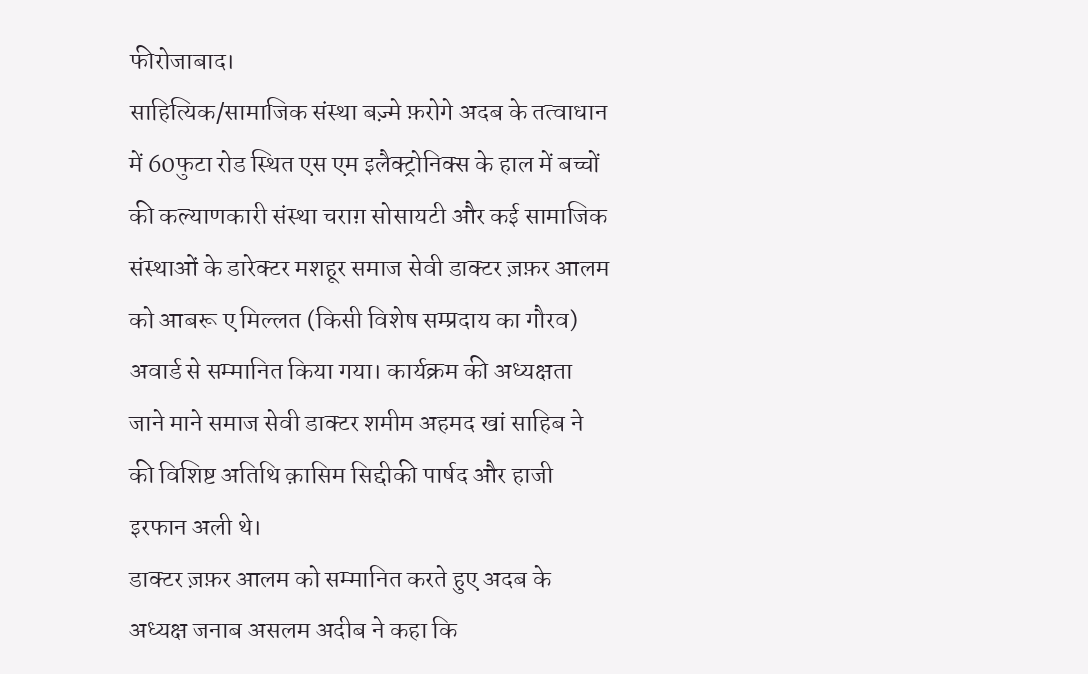फीरोजाबाद।
साहित्यिक/सामाजिक संस्था बज़्मे फ़रोगे अदब के तत्वाधान में 60फुटा रोड स्थित एस एम इलैक्ट्रोनिक्स के हाल में बच्चों की कल्याणकारी संस्था चराग़ सोसायटी और कई सामाजिक संस्थाओं के डारेक्टर मशहूर समाज सेवी डाक्टर ज़फ़र आलम को आबरू ए मिल्लत (किसी विशेष सम्प्रदाय का गौरव) अवार्ड से सम्मानित किया गया। कार्यक्रम की अध्यक्षता जाने माने समाज सेवी डाक्टर शमीम अहमद खां साहिब ने की विशिष्ट अतिथि क़ासिम सिद्दीकी पार्षद और हाजी इरफान अली थे।
डाक्टर ज़फ़र आलम को सम्मानित करते हुए अदब के अध्यक्ष जनाब असलम अदीब ने कहा कि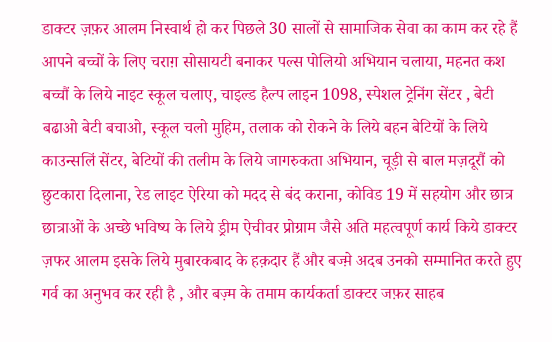डाक्टर ज़फ़र आलम निस्वार्थ हो कर पिछले 30 सालों से सामाजिक सेवा का काम कर रहे हैं आपने बच्चों के लिए चराग़ सोसायटी बनाकर पल्स पोलियो अभियान चलाया, महनत कश बच्चौं के लिये नाइट स्कूल चलाए, चाइल्ड हैल्प लाइन 1098, स्पेशल ट्रेनिंग सेंटर , बेटी बढाओ बेटी बचाओ, स्कूल चलो मुहिम, तलाक को रोकने के लिये बहन बेटियों के लिये काउन्सलिं सेंटर, बेटियों की तलीम के लिये जागरुकता अभियान, चूड़ी से बाल मज़दूरौं को छुटकारा दिलाना, रेड लाइट ऐरिया को मदद से बंद कराना, कोविड 19 में सहयोग और छात्र छात्राओं के अच्छे भविष्य के लिये ड्रीम ऐचीवर प्रोग्राम जैसे अति महत्वपूर्ण कार्य किये डाक्टर ज़फर आलम इसके लिये मुबारकबाद के हक़दार हैं और बज्म़े अदब उनको सम्मानित करते हुए गर्व का अनुभव कर रही है , और बज़्म के तमाम कार्यकर्ता डाक्टर जफ़र साहब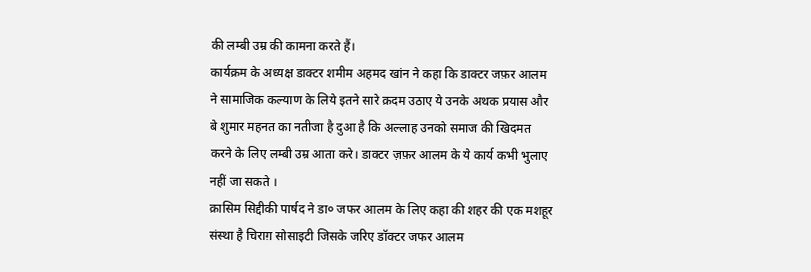की लम्बी उम्र की कामना करते हैं।
कार्यक्रम के अध्यक्ष डाक्टर शमीम अहमद खांन ने कहा कि डाक्टर जफ़र आलम ने सामाजिक कल्याण के लिये इतने सारे क़दम उठाए ये उनके अथक प्रयास और बे शुमार महनत का नतीजा है दुआ है कि अल्लाह उनको समाज की खिदमत करने के लिए लम्बी उम्र आता करे। डाक्टर ज़फ़र आलम के ये कार्य कभी भुलाए नहीं जा सकते ।
क़ासिम सिद्दीकी पार्षद ने डा० जफर आलम के लिए कहा की शहर की एक मशहूर संस्था है चिराग़ सोसाइटी जिसके जरिए डॉक्टर जफर आलम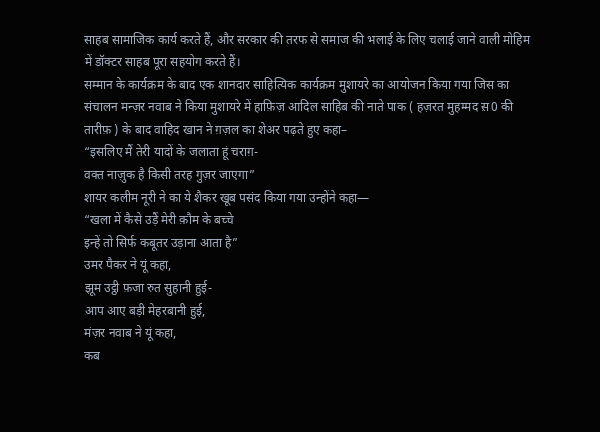साहब सामाजिक कार्य करते हैं, और सरकार की तरफ से समाज की भलाई के लिए चलाई जाने वाली मोहिम में डॉक्टर साहब पूरा सहयोग करते हैं।
सम्मान के कार्यक्रम के बाद एक शानदार साहित्यिक कार्यक्रम मुशायरे का आयोजन किया गया जिस का संचालन मन्ज़र नवाब ने किया मुशायरे में हाफ़िज़ आदिल साहिब की नाते पाक ( हज़रत मुहम्मद स़0 की तारीफ़ ) के बाद वाहिद खान ने ग़ज़ल का शेअर पढ़ते हुए कहा–
“इसलिए मैं तेरी यादों के जलाता हूं चराग़-
वक्त नाज़ुक है किसी तरह गुज़र जाएगा”
शायर कलीम नूरी ने का ये शैकर खूब पसंद किया गया उन्होंने कहा—
“खला में कैसे उड़ैं मेरी क़ौम के बच्चे
इन्हें तो सिर्फ कबूतर उड़ाना आता है”
उमर पैकर ने यूं कहा,
झूम उट्ठी फ़जा रुत सुहानी हुई-
आप आए बड़ी मेहरबानी हुई,
मंज़र नवाब ने यूं कहा,
कब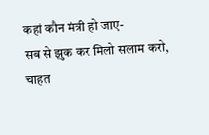कहां कौन मंत्री हो जाए-
सब से झुक कर मिलो सलाम करो,
चाहत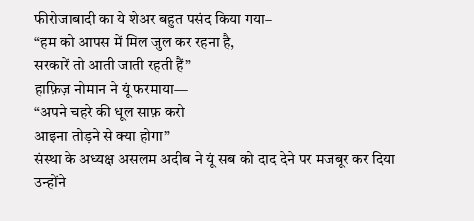फीरोजाबादी का ये शेअर बहुत पसंद किया गया–
“हम को आपस में मिल जुल कर रहना है,
सरकारें तो आती जाती रहती हैं”
हाफ़िज़ नोमान ने यूं फरमाया—
“अपने चहरे की धूल साफ़ करो
आइना तोड़ने से क्या होगा”
संस्था के अध्यक्ष असलम अदीब ने यूं सब को दाद देने पर मजबूर कर दिया उन्होंने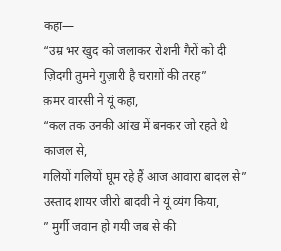कहा—
“उम्र भर खुद को जलाकर रोशनी गैरों को दी
ज़िदगी तुमने गुज़ारी है चराग़ों की तरह”
क़मर वारसी ने यूं कहा,
“कल तक उनकी आंख में बनकर जो रहते थे काजल से,
गलियों गलियों घूम रहे हैं आज आवारा बादल से”
उस्ताद शायर जीरो बादवी ने यूं व्यंग किया,
” मुर्गी जवान हो गयी जब से की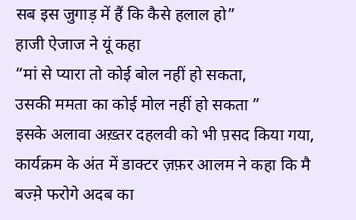सब इस जुगाड़ में हैं कि कैसे हलाल हो”
हाजी ऐजाज ने यूं कहा
“मां से प्यारा तो कोई बोल नहीं हो सकता,
उसकी ममता का कोई मोल नहीं हो सकता ”
इसके अलावा अख़्तर दहलवी को भी प़सद किया गया,
कार्यक्रम के अंत में डाक्टर ज़फ़र आलम ने कहा कि मै बज्म़े फरोगे अदब का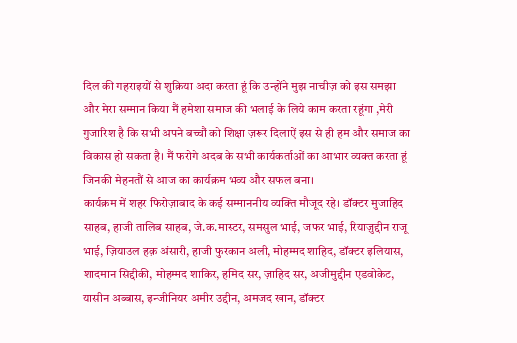दिल की गहराइयों से शुक्रिया अदा करता हूं कि उन्होंने मुझ नाचीज़ को इस समझा और मेरा सम्मान किया मैं हमेशा समाज की भलाई के लिये काम करता रहूंगा ,मेरी गुजारिश है कि सभी अपने बच्चौं को शिक्षा ज़रूर दिलाऐं इस से ही हम और समाज का विकास हो सकता है। मैं फरोगे अदब के सभी कार्यकर्ताओं का आभार व्यक्त करता हूं जिनकी मेहनतौं से आज का कार्यक्रम भव्य और सफल बना।
कार्यक्रम में शहर फिरोज़ाबाद के कई सम्माननीय व्यक्ति मौजूद रहे। डॉक्टर मुजाहिद साहब, हाजी तालिब साहब, जे.क.मास्टर, समसुल भाई, जफर भाई, रियाज़ुद्दीन राजू भाई, ज़ियाउल हक़ अंसारी, हाजी फुरकान अली, मोहम्मद शाहिद, डॉक्टर इलियास, शादमान सिद्दीकी, मोहम्मद शाकिर, हमिद सर, ज़ाहिद सर, अजीमुद्दीन एडवोकेट, यासीन अब्बास, इन्जीनियर अमीर उद्दीन, अमजद खान, डॉक्टर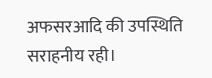अफसरआदि की उपस्थिति सराहनीय रही।